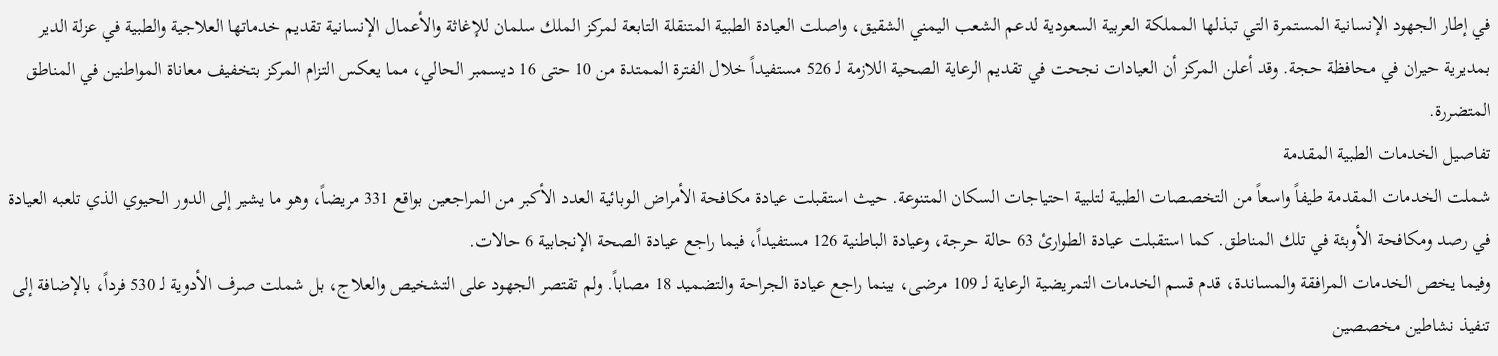في إطار الجهود الإنسانية المستمرة التي تبذلها المملكة العربية السعودية لدعم الشعب اليمني الشقيق، واصلت العيادة الطبية المتنقلة التابعة لمركز الملك سلمان للإغاثة والأعمال الإنسانية تقديم خدماتها العلاجية والطبية في عزلة الدير بمديرية حيران في محافظة حجة. وقد أعلن المركز أن العيادات نجحت في تقديم الرعاية الصحية اللازمة لـ 526 مستفيداً خلال الفترة الممتدة من 10 حتى 16 ديسمبر الحالي، مما يعكس التزام المركز بتخفيف معاناة المواطنين في المناطق المتضررة.
تفاصيل الخدمات الطبية المقدمة
شملت الخدمات المقدمة طيفاً واسعاً من التخصصات الطبية لتلبية احتياجات السكان المتنوعة. حيث استقبلت عيادة مكافحة الأمراض الوبائية العدد الأكبر من المراجعين بواقع 331 مريضاً، وهو ما يشير إلى الدور الحيوي الذي تلعبه العيادة في رصد ومكافحة الأوبئة في تلك المناطق. كما استقبلت عيادة الطوارئ 63 حالة حرجة، وعيادة الباطنية 126 مستفيداً، فيما راجع عيادة الصحة الإنجابية 6 حالات.
وفيما يخص الخدمات المرافقة والمساندة، قدم قسم الخدمات التمريضية الرعاية لـ 109 مرضى، بينما راجع عيادة الجراحة والتضميد 18 مصاباً. ولم تقتصر الجهود على التشخيص والعلاج، بل شملت صرف الأدوية لـ 530 فرداً، بالإضافة إلى تنفيذ نشاطين مخصصين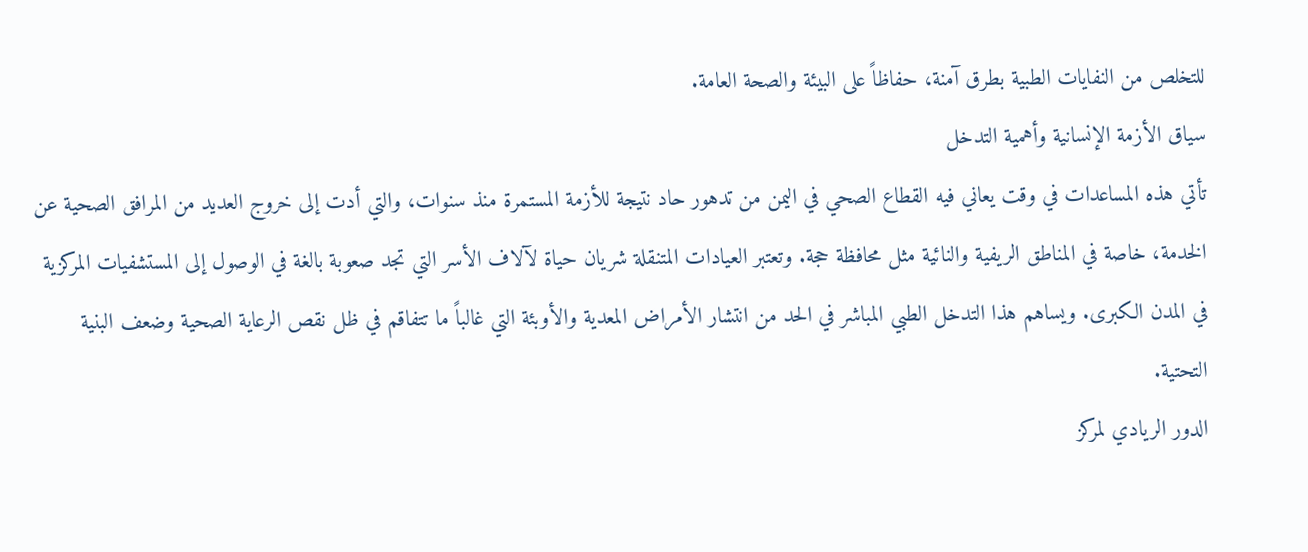للتخلص من النفايات الطبية بطرق آمنة، حفاظاً على البيئة والصحة العامة.
سياق الأزمة الإنسانية وأهمية التدخل
تأتي هذه المساعدات في وقت يعاني فيه القطاع الصحي في اليمن من تدهور حاد نتيجة للأزمة المستمرة منذ سنوات، والتي أدت إلى خروج العديد من المرافق الصحية عن الخدمة، خاصة في المناطق الريفية والنائية مثل محافظة حجة. وتعتبر العيادات المتنقلة شريان حياة لآلاف الأسر التي تجد صعوبة بالغة في الوصول إلى المستشفيات المركزية في المدن الكبرى. ويساهم هذا التدخل الطبي المباشر في الحد من انتشار الأمراض المعدية والأوبئة التي غالباً ما تتفاقم في ظل نقص الرعاية الصحية وضعف البنية التحتية.
الدور الريادي لمركز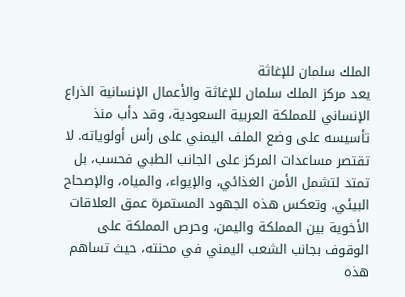الملك سلمان للإغاثة
يعد مركز الملك سلمان للإغاثة والأعمال الإنسانية الذراع الإنساني للمملكة العربية السعودية، وقد دأب منذ تأسيسه على وضع الملف اليمني على رأس أولوياته. لا تقتصر مساعدات المركز على الجانب الطبي فحسب، بل تمتد لتشمل الأمن الغذائي، والإيواء، والمياه، والإصحاح البيئي. وتعكس هذه الجهود المستمرة عمق العلاقات الأخوية بين المملكة واليمن، وحرص المملكة على الوقوف بجانب الشعب اليمني في محنته، حيث تساهم هذه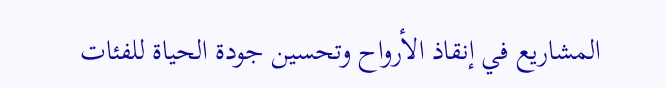المشاريع في إنقاذ الأرواح وتحسين جودة الحياة للفئات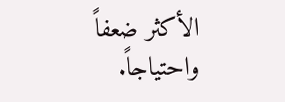الأكثر ضعفاً واحتياجاً.